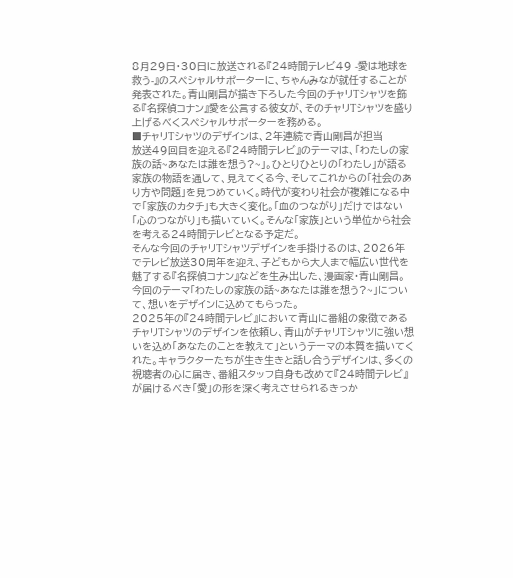8月29日・30日に放送される『24時間テレビ49 -愛は地球を救う-』のスペシャルサポーターに、ちゃんみなが就任することが発表された。青山剛昌が描き下ろした今回のチャリTシャツを飾る『名探偵コナン』愛を公言する彼女が、そのチャリTシャツを盛り上げるべくスペシャルサポーターを務める。
■チャリTシャツのデザインは、2年連続で青山剛昌が担当
放送49回目を迎える『24時間テレビ』のテーマは、「わたしの家族の話~あなたは誰を想う?~」。ひとりひとりの「わたし」が語る家族の物語を通して、見えてくる今、そしてこれからの「社会のあり方や問題」を見つめていく。時代が変わり社会が複雑になる中で「家族のカタチ」も大きく変化。「血のつながり」だけではない「心のつながり」も描いていく。そんな「家族」という単位から社会を考える24時間テレビとなる予定だ。
そんな今回のチャリTシャツデザインを手掛けるのは、2026年でテレビ放送30周年を迎え、子どもから大人まで幅広い世代を魅了する『名探偵コナン』などを生み出した、漫画家・青山剛昌。今回のテーマ「わたしの家族の話~あなたは誰を想う?~」について、想いをデザインに込めてもらった。
2025年の『24時間テレビ』において青山に番組の象徴であるチャリTシャツのデザインを依頼し、青山がチャリTシャツに強い想いを込め「あなたのことを教えて」というテーマの本質を描いてくれた。キャラクターたちが生き生きと話し合うデザインは、多くの視聴者の心に届き、番組スタッフ自身も改めて『24時間テレビ』が届けるべき「愛」の形を深く考えさせられるきっか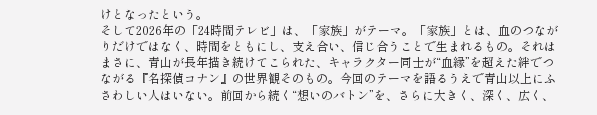けとなったという。
そして2026年の「24時間テレビ」は、「家族」がテーマ。「家族」とは、血のつながりだけではなく、時間をともにし、支え合い、信じ合うことで生まれるもの。それはまさに、青山が長年描き続けてこられた、キャラクター同士が“血縁”を超えた絆でつながる『名探偵コナン』の世界観そのもの。今回のテーマを語るうえで青山以上にふさわしい人はいない。前回から続く“想いのバトン”を、さらに大きく、深く、広く、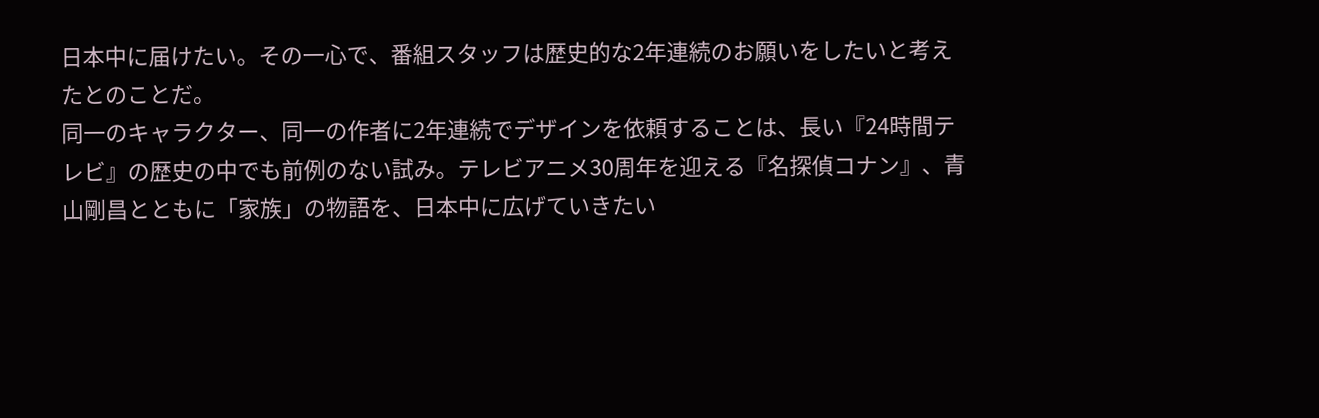日本中に届けたい。その一心で、番組スタッフは歴史的な2年連続のお願いをしたいと考えたとのことだ。
同一のキャラクター、同一の作者に2年連続でデザインを依頼することは、長い『24時間テレビ』の歴史の中でも前例のない試み。テレビアニメ30周年を迎える『名探偵コナン』、青山剛昌とともに「家族」の物語を、日本中に広げていきたい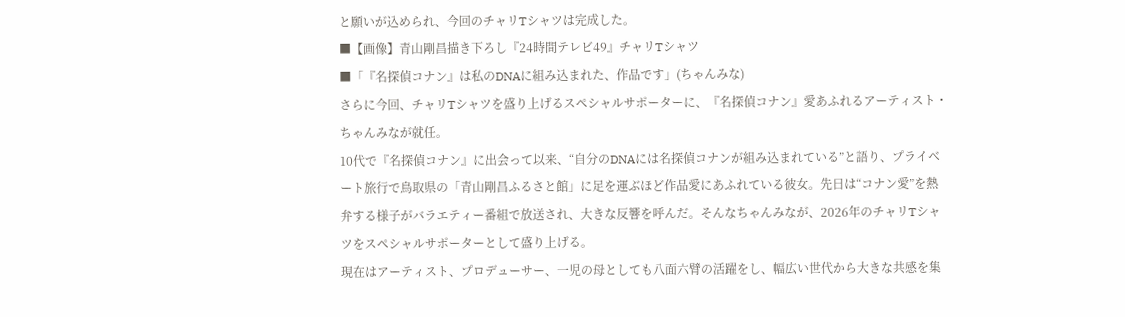と願いが込められ、今回のチャリTシャツは完成した。
■【画像】青山剛昌描き下ろし『24時間テレビ49』チャリTシャツ
■「『名探偵コナン』は私のDNAに組み込まれた、作品です」(ちゃんみな)
さらに今回、チャリTシャツを盛り上げるスペシャルサポーターに、『名探偵コナン』愛あふれるアーティスト・ちゃんみなが就任。
10代で『名探偵コナン』に出会って以来、“自分のDNAには名探偵コナンが組み込まれている”と語り、プライベート旅行で鳥取県の「青山剛昌ふるさと館」に足を運ぶほど作品愛にあふれている彼女。先日は“コナン愛”を熱弁する様子がバラエティー番組で放送され、大きな反響を呼んだ。そんなちゃんみなが、2026年のチャリTシャツをスペシャルサポーターとして盛り上げる。
現在はアーティスト、プロデューサー、一児の母としても八面六臂の活躍をし、幅広い世代から大きな共感を集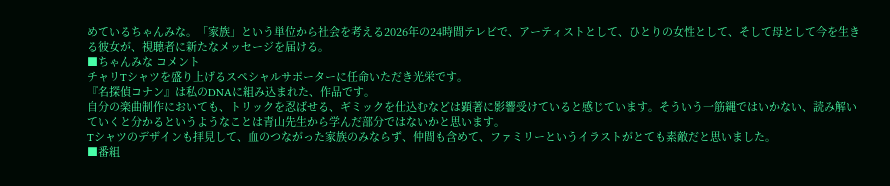めているちゃんみな。「家族」という単位から社会を考える2026年の24時間テレビで、アーティストとして、ひとりの女性として、そして母として今を生きる彼女が、視聴者に新たなメッセージを届ける。
■ちゃんみな コメント
チャリTシャツを盛り上げるスペシャルサポーターに任命いただき光栄です。
『名探偵コナン』は私のDNAに組み込まれた、作品です。
自分の楽曲制作においても、トリックを忍ばせる、ギミックを仕込むなどは顕著に影響受けていると感じています。そういう一筋縄ではいかない、読み解いていくと分かるというようなことは青山先生から学んだ部分ではないかと思います。
Tシャツのデザインも拝見して、血のつながった家族のみならず、仲間も含めて、ファミリーというイラストがとても素敵だと思いました。
■番組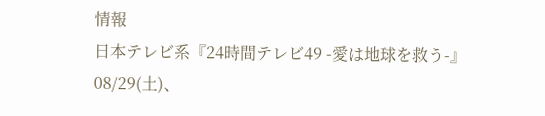情報
日本テレビ系『24時間テレビ49 -愛は地球を救う-』
08/29(土)、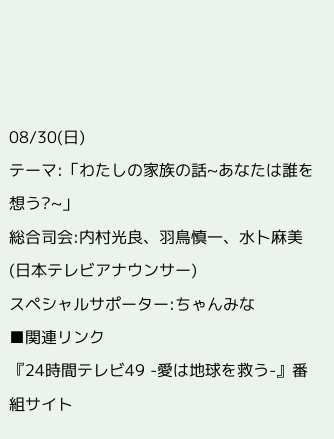08/30(日)
テーマ:「わたしの家族の話~あなたは誰を想う?~」
総合司会:内村光良、羽鳥慎一、水卜麻美(日本テレビアナウンサー)
スペシャルサポーター:ちゃんみな
■関連リンク
『24時間テレビ49 -愛は地球を救う-』番組サイト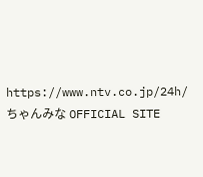https://www.ntv.co.jp/24h/
ちゃんみな OFFICIAL SITE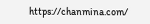https://chanmina.com/